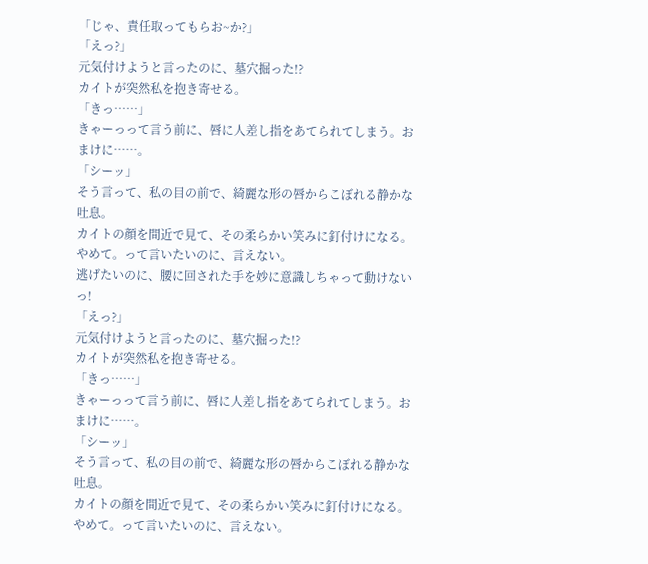「じゃ、責任取ってもらお~か?」
「えっ?」
元気付けようと言ったのに、墓穴掘った!?
カイトが突然私を抱き寄せる。
「きっ……」
きゃーっって言う前に、唇に人差し指をあてられてしまう。おまけに……。
「シーッ」
そう言って、私の目の前で、綺麗な形の唇からこぼれる静かな吐息。
カイトの顔を間近で見て、その柔らかい笑みに釘付けになる。
やめて。って言いたいのに、言えない。
逃げたいのに、腰に回された手を妙に意識しちゃって動けないっ!
「えっ?」
元気付けようと言ったのに、墓穴掘った!?
カイトが突然私を抱き寄せる。
「きっ……」
きゃーっって言う前に、唇に人差し指をあてられてしまう。おまけに……。
「シーッ」
そう言って、私の目の前で、綺麗な形の唇からこぼれる静かな吐息。
カイトの顔を間近で見て、その柔らかい笑みに釘付けになる。
やめて。って言いたいのに、言えない。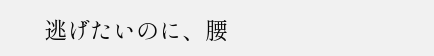逃げたいのに、腰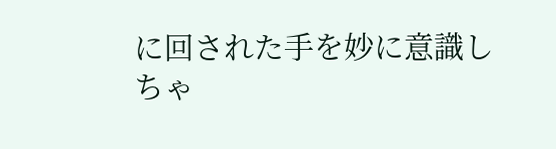に回された手を妙に意識しちゃ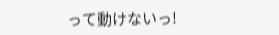って動けないっ!